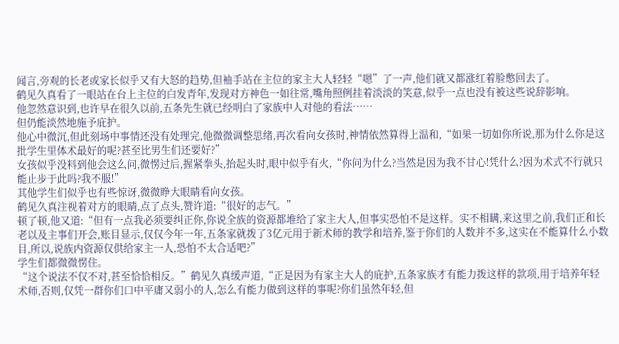闻言,旁观的长老或家长似乎又有大怒的趋势,但袖手站在主位的家主大人轻轻“嗯”了一声,他们就又都涨红着脸憋回去了。
鹤见久真看了一眼站在台上主位的白发青年,发现对方神色一如往常,嘴角照例挂着淡淡的笑意,似乎一点也没有被这些说辞影响。
他忽然意识到,也许早在很久以前,五条先生就已经明白了家族中人对他的看法……
但仍能淡然地施予庇护。
他心中微沉,但此刻场中事情还没有处理完,他微微调整思绪,再次看向女孩时,神情依然算得上温和,“如果一切如你所说,那为什么你是这批学生里体术最好的呢?甚至比男生们还要好?”
女孩似乎没料到他会这么问,微愣过后,握紧拳头,抬起头时,眼中似乎有火,“你问为什么?当然是因为我不甘心!凭什么?因为术式不行就只能止步于此吗?我不服!”
其他学生们似乎也有些惊讶,微微睁大眼睛看向女孩。
鹤见久真注视着对方的眼睛,点了点头,赞许道:“很好的志气。”
顿了顿,他又道:“但有一点我必须要纠正你,你说全族的资源都堆给了家主大人,但事实恐怕不是这样。实不相瞒,来这里之前,我们正和长老以及主事们开会,账目显示,仅仅今年一年,五条家就拨了3亿元用于新术师的教学和培养,鉴于你们的人数并不多,这实在不能算什么小数目,所以,说族内资源仅供给家主一人,恐怕不太合适吧?”
学生们都微微愣住。
“这个说法不仅不对,甚至恰恰相反。”鹤见久真缓声道,“正是因为有家主大人的庇护,五条家族才有能力拨这样的款项,用于培养年轻术师,否则,仅凭一群你们口中平庸又弱小的人,怎么有能力做到这样的事呢?你们虽然年轻,但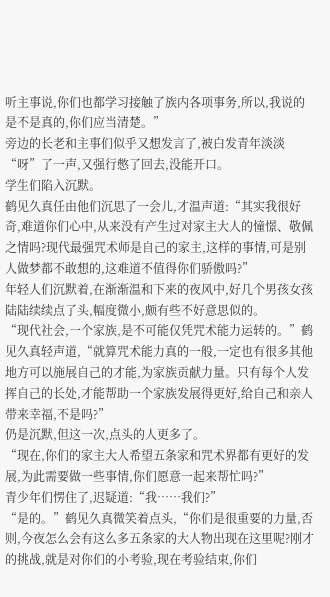听主事说,你们也都学习接触了族内各项事务,所以,我说的是不是真的,你们应当清楚。”
旁边的长老和主事们似乎又想发言了,被白发青年淡淡“呀”了一声,又强行憋了回去,没能开口。
学生们陷入沉默。
鹤见久真任由他们沉思了一会儿,才温声道:“其实我很好奇,难道你们心中,从来没有产生过对家主大人的憧憬、敬佩之情吗?现代最强咒术师是自己的家主,这样的事情,可是别人做梦都不敢想的,这难道不值得你们骄傲吗?”
年轻人们沉默着,在渐渐温和下来的夜风中,好几个男孩女孩陆陆续续点了头,幅度微小,颇有些不好意思似的。
“现代社会,一个家族,是不可能仅凭咒术能力运转的。”鹤见久真轻声道,“就算咒术能力真的一般,一定也有很多其他地方可以施展自己的才能,为家族贡献力量。只有每个人发挥自己的长处,才能帮助一个家族发展得更好,给自己和亲人带来幸福,不是吗?”
仍是沉默,但这一次,点头的人更多了。
“现在,你们的家主大人希望五条家和咒术界都有更好的发展,为此需要做一些事情,你们愿意一起来帮忙吗?”
青少年们愣住了,迟疑道:“我……我们?”
“是的。”鹤见久真微笑着点头,“你们是很重要的力量,否则,今夜怎么会有这么多五条家的大人物出现在这里呢?刚才的挑战,就是对你们的小考验,现在考验结束,你们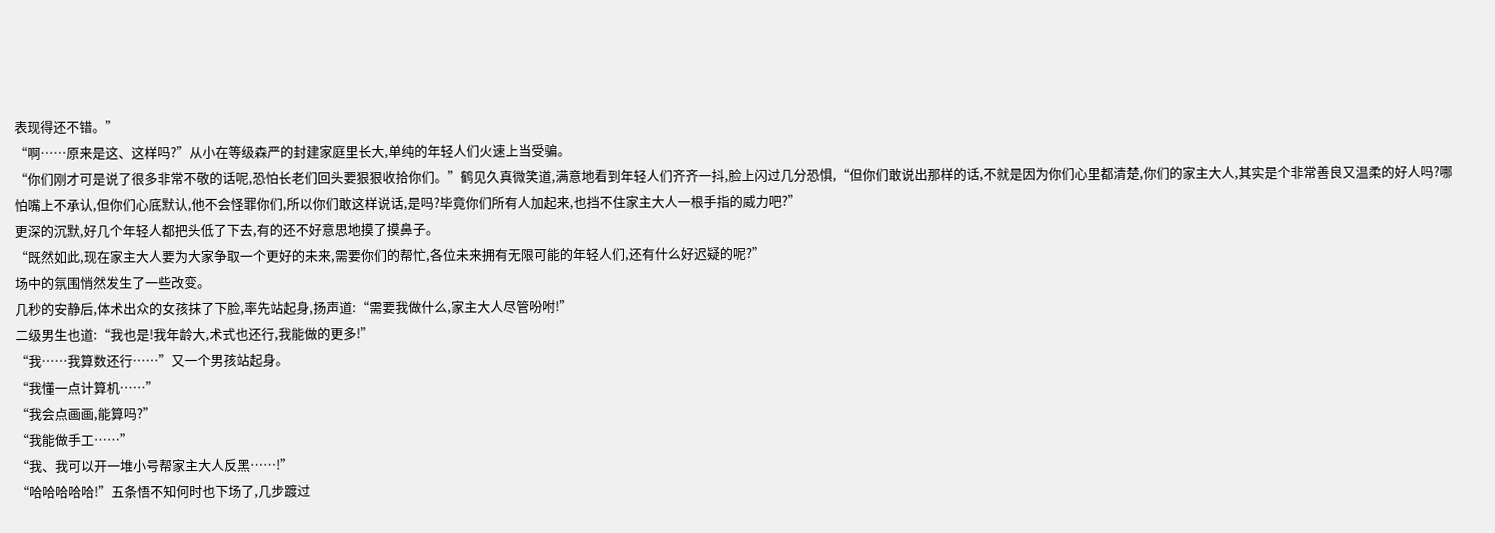表现得还不错。”
“啊……原来是这、这样吗?”从小在等级森严的封建家庭里长大,单纯的年轻人们火速上当受骗。
“你们刚才可是说了很多非常不敬的话呢,恐怕长老们回头要狠狠收拾你们。”鹤见久真微笑道,满意地看到年轻人们齐齐一抖,脸上闪过几分恐惧,“但你们敢说出那样的话,不就是因为你们心里都清楚,你们的家主大人,其实是个非常善良又温柔的好人吗?哪怕嘴上不承认,但你们心底默认,他不会怪罪你们,所以你们敢这样说话,是吗?毕竟你们所有人加起来,也挡不住家主大人一根手指的威力吧?”
更深的沉默,好几个年轻人都把头低了下去,有的还不好意思地摸了摸鼻子。
“既然如此,现在家主大人要为大家争取一个更好的未来,需要你们的帮忙,各位未来拥有无限可能的年轻人们,还有什么好迟疑的呢?”
场中的氛围悄然发生了一些改变。
几秒的安静后,体术出众的女孩抹了下脸,率先站起身,扬声道:“需要我做什么,家主大人尽管吩咐!”
二级男生也道:“我也是!我年龄大,术式也还行,我能做的更多!”
“我……我算数还行……”又一个男孩站起身。
“我懂一点计算机……”
“我会点画画,能算吗?”
“我能做手工……”
“我、我可以开一堆小号帮家主大人反黑……!”
“哈哈哈哈哈!”五条悟不知何时也下场了,几步踱过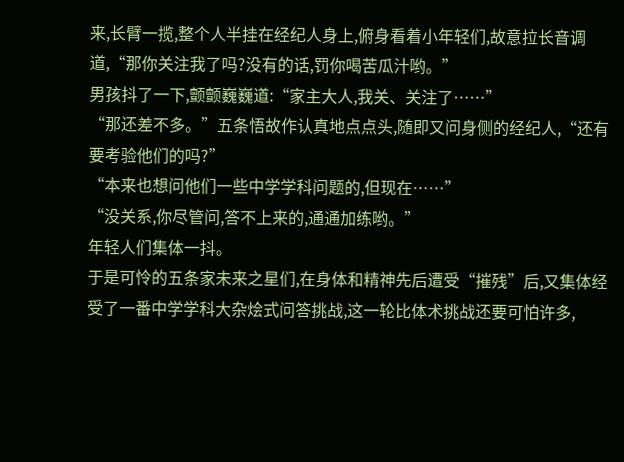来,长臂一揽,整个人半挂在经纪人身上,俯身看着小年轻们,故意拉长音调道,“那你关注我了吗?没有的话,罚你喝苦瓜汁哟。”
男孩抖了一下,颤颤巍巍道:“家主大人,我关、关注了……”
“那还差不多。”五条悟故作认真地点点头,随即又问身侧的经纪人,“还有要考验他们的吗?”
“本来也想问他们一些中学学科问题的,但现在……”
“没关系,你尽管问,答不上来的,通通加练哟。”
年轻人们集体一抖。
于是可怜的五条家未来之星们,在身体和精神先后遭受“摧残”后,又集体经受了一番中学学科大杂烩式问答挑战,这一轮比体术挑战还要可怕许多,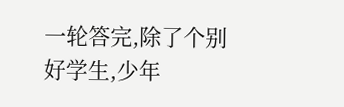一轮答完,除了个别好学生,少年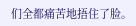们全都痛苦地捂住了脸。